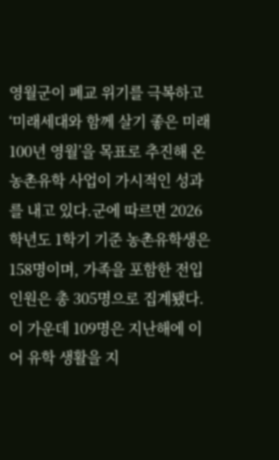영월군이 폐교 위기를 극복하고 ‘미래세대와 함께 살기 좋은 미래 100년 영월’을 목표로 추진해 온 농촌유학 사업이 가시적인 성과를 내고 있다.군에 따르면 2026학년도 1학기 기준 농촌유학생은 158명이며, 가족을 포함한 전입 인원은 총 305명으로 집계됐다. 이 가운데 109명은 지난해에 이어 유학 생활을 지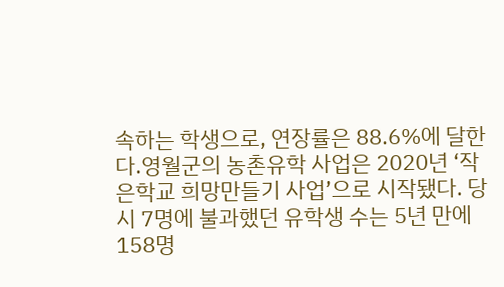속하는 학생으로, 연장률은 88.6%에 달한다.영월군의 농촌유학 사업은 2020년 ‘작은학교 희망만들기 사업’으로 시작됐다. 당시 7명에 불과했던 유학생 수는 5년 만에 158명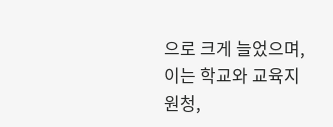으로 크게 늘었으며, 이는 학교와 교육지원청,